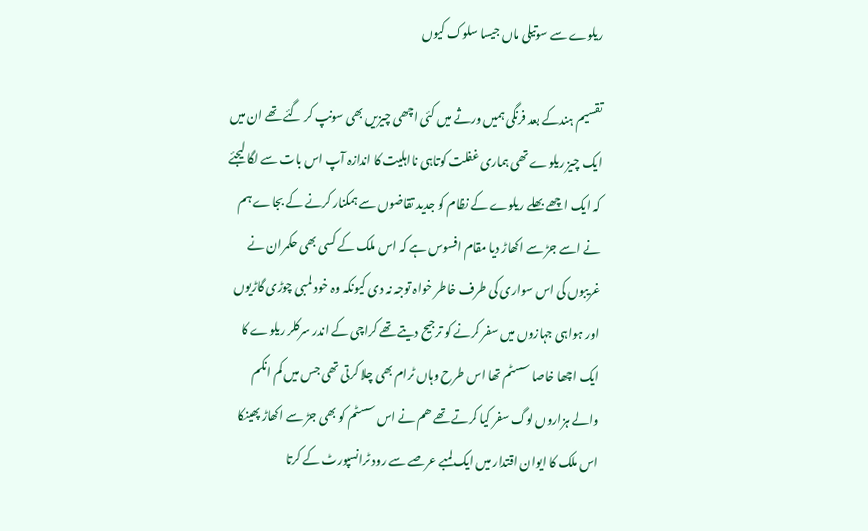ریلوے سے سوتیلی ماں جیسا سلوک کیوں

تقسیم ہندکے بعد فرنگی ہمیں ورثے میں کئی اچھی چیزیں بھی سونپ کر گئے تھے ان میں ایک چیز ریلوے تھی ہماری غفلت کوتاہی نااہلیت کا اندازہ آپ اس بات سے لگا لیجئے کہ ایک اچھے بھلے ریلوے کے نظام کو جدید تقاضوں سے ہمکنار کرنے کے بجاے ہم نے اسے جڑ سے اکھاڑ دیا مقام افسوس ہے کہ اس ملک کے کسی بھی حکمران نے غریبوں کی اس سواری کی طرف خاطر خواہ توجہ نہ دی کیونکہ وہ خود لمبی چوڑی گاڑیوں اور ہواہی جہازوں میں سفر کرنے کو ترجیح دیتے تھے کراچی کے اندر سرکلر ریلوے کا ایک اچھا خاصا سسٹم تھا اس طرح وہاں ٹرام بھی چلا کرتی تھی جس میں کم انکم والے ہزاروں لوگ سفر کیا کرتے تھے ھم نے اس سسٹم کو بھی جڑ سے اکھاڑ پھینکا اس ملک کا ایوان اقتدار میں ایک لمبے عرصے سے رود ٹرانسپورٹ کے کرتا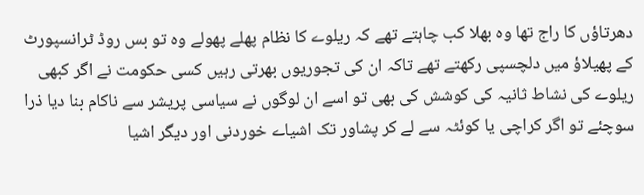دھرتاؤں کا راج تھا وہ بھلا کب چاہتے تھے کہ ریلوے کا نظام پھلے پھولے وہ تو بس روڈ ٹرانسپورٹ کے پھیلاؤ میں دلچسپی رکھتے تھے تاکہ ان کی تجوریوں بھرتی رہیں کسی حکومت نے اگر کبھی ریلوے کی نشاط ثانیہ کی کوشش کی بھی تو اسے ان لوگوں نے سیاسی پریشر سے ناکام بنا دیا ذرا سوچئے تو اگر کراچی یا کوئٹہ سے لے کر پشاور تک اشیاے خوردنی اور دیگر اشیا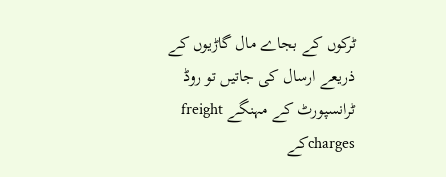ٹرکوں کے بجاے مال گاڑیوں کے ذریعے ارسال کی جاتیں تو روڈ ٹرانسپورٹ کے مہنگے freight chargesکے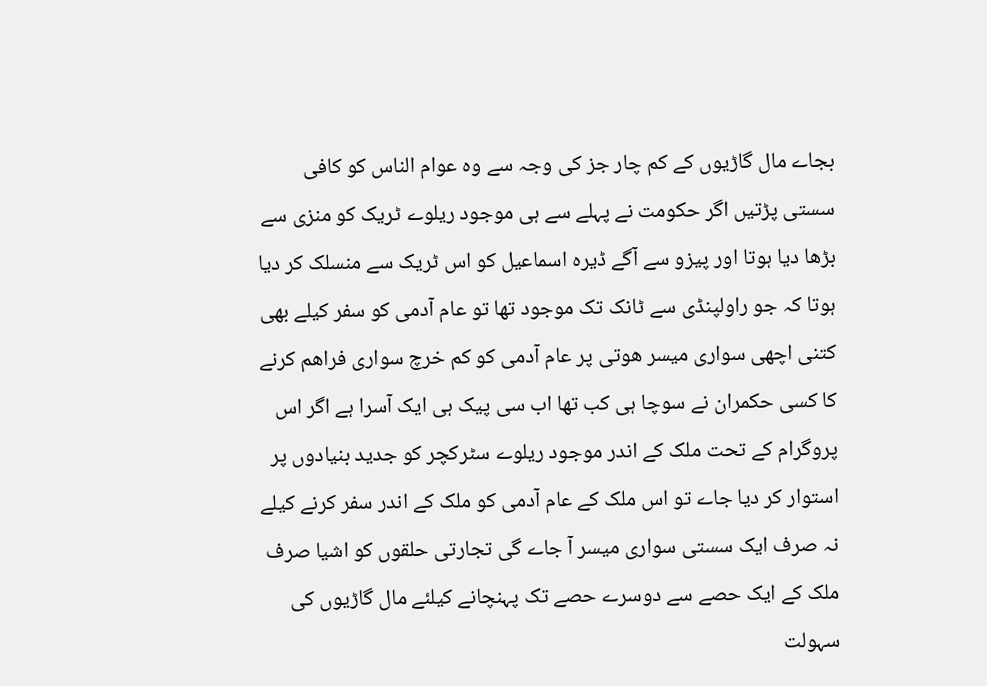بجاے مال گاڑیوں کے کم چار جز کی وجہ سے وہ عوام الناس کو کافی سستی پڑتیں اگر حکومت نے پہلے سے ہی موجود ریلوے ٹریک کو منزی سے بڑھا دیا ہوتا اور پیزو سے آگے ڈیرہ اسماعیل کو اس ٹریک سے منسلک کر دیا ہوتا کہ جو راولپنڈی سے ٹانک تک موجود تھا تو عام آدمی کو سفر کیلے بھی کتنی اچھی سواری میسر ھوتی پر عام آدمی کو کم خرچ سواری فراھم کرنے کا کسی حکمران نے سوچا ہی کب تھا اب سی پیک ہی ایک آسرا ہے اگر اس پروگرام کے تحت ملک کے اندر موجود ریلوے سٹرکچر کو جدید بنیادوں پر استوار کر دیا جاے تو اس ملک کے عام آدمی کو ملک کے اندر سفر کرنے کیلے نہ صرف ایک سستی سواری میسر آ جاے گی تجارتی حلقوں کو اشیا صرف ملک کے ایک حصے سے دوسرے حصے تک پہنچانے کیلئے مال گاڑیوں کی سہولت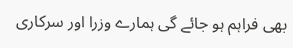بھی فراہم ہو جائے گی ہمارے وزرا اور سرکاری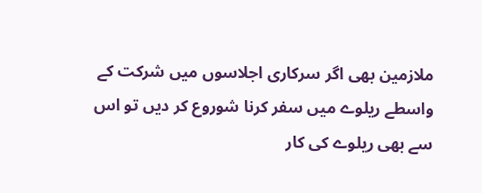ملازمین بھی اگر سرکاری اجلاسوں میں شرکت کے واسطے ریلوے میں سفر کرنا شوروع کر دیں تو اس سے بھی ریلوے کی کار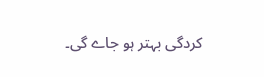کردگی بہتر ہو جاے گی۔